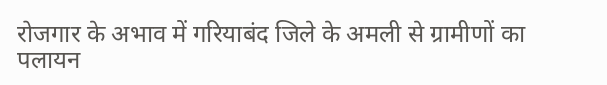रोजगार के अभाव में गरियाबंद जिले के अमली से ग्रामीणों का पलायन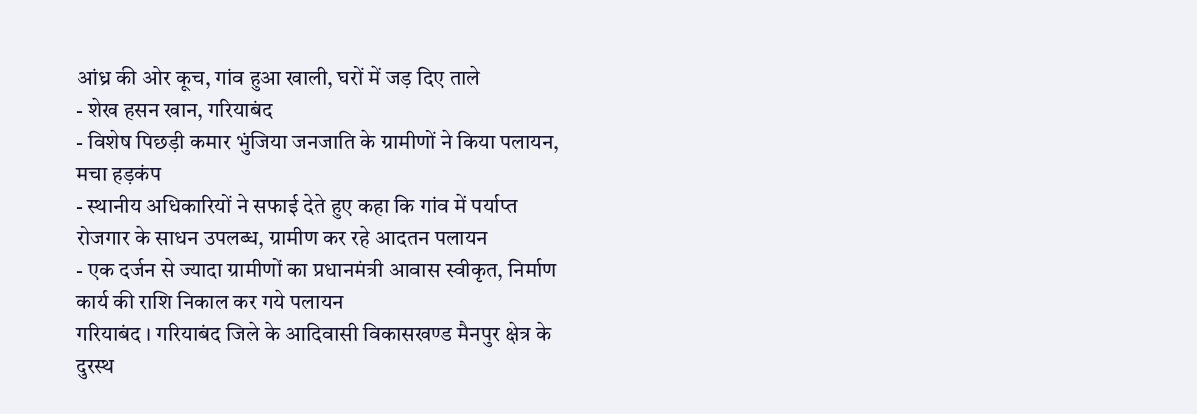आंध्र की ओर कूच, गांव हुआ खाली, घरों में जड़ दिए ताले
- शेख हसन खान, गरियाबंद
- विशेष पिछड़ी कमार भुंजिया जनजाति के ग्रामीणों ने किया पलायन, मचा हड़कंप
- स्थानीय अधिकारियों ने सफाई देते हुए कहा कि गांव में पर्याप्त रोजगार के साधन उपलब्ध, ग्रामीण कर रहे आदतन पलायन
- एक दर्जन से ज्यादा ग्रामीणों का प्रधानमंत्री आवास स्वीकृत, निर्माण कार्य की राशि निकाल कर गये पलायन
गरियाबंद । गरियाबंद जिले के आदिवासी विकासखण्ड मैनपुर क्षेत्र के दुरस्थ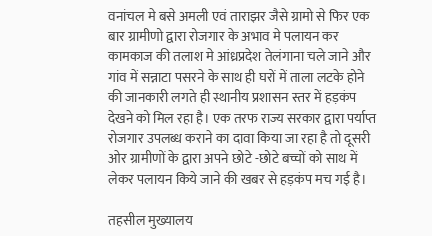वनांचल मे बसे अमली एवं ताराझर जैसे ग्रामो से फिर एक बार ग्रामीणो द्वारा रोजगार के अभाव मे पलायन कर कामकाज की तलाश मे आंध्रप्रदेश तेलंगाना चले जाने और गांव में सन्नाटा पसरने के साथ ही घरों में ताला लटके होने की जानकारी लगते ही स्थानीय प्रशासन स्तर में हड़कंप देखने को मिल रहा है। एक तरफ राज्य सरकार द्वारा पर्याप्त रोजगार उपलब्ध कराने का दावा किया जा रहा है तो दूसरी ओर ग्रामीणों के द्वारा अपने छोटे -छोटे बच्चों को साथ में लेकर पलायन किये जाने की खबर से हड़कंप मच गई है।

तहसील मुख्यालय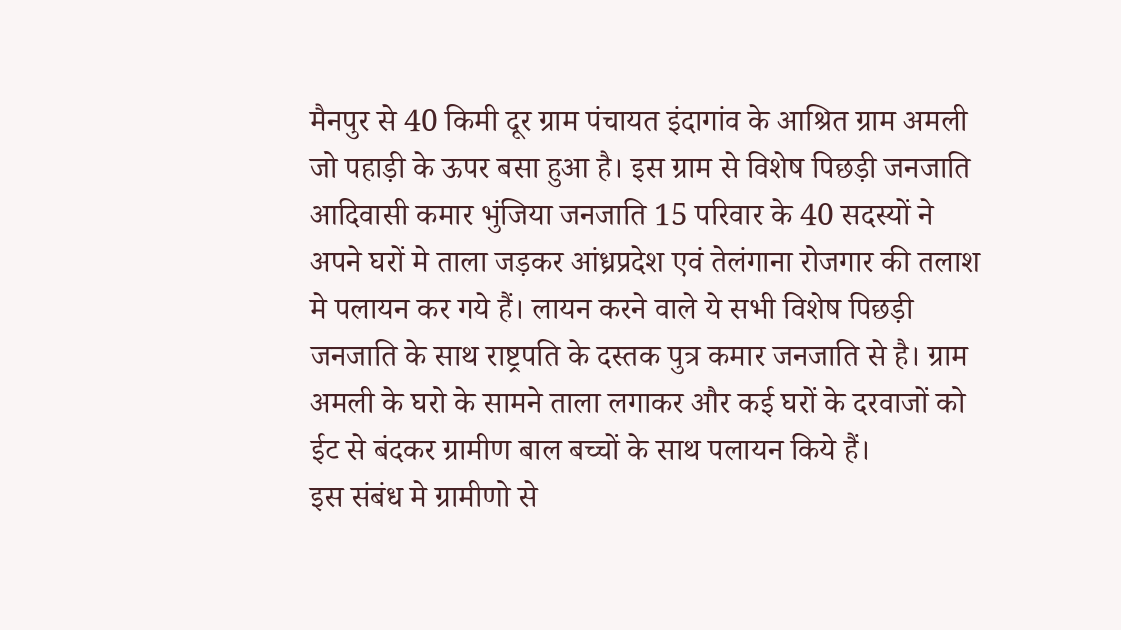मैनपुर से 40 किमी दूर ग्राम पंचायत इंदागांव के आश्रित ग्राम अमली जो पहाड़ी के ऊपर बसा हुआ है। इस ग्राम से विशेष पिछड़ी जनजाति आदिवासी कमार भुंजिया जनजाति 15 परिवार के 40 सदस्यों ने अपने घरों मे ताला जड़कर आंध्रप्रदेश एवं तेलंगाना रोजगार की तलाश मे पलायन कर गये हैं। लायन करने वाले ये सभी विशेष पिछड़ी जनजाति के साथ राष्ट्रपति के दस्तक पुत्र कमार जनजाति से है। ग्राम अमली के घरो के सामने ताला लगाकर और कई घरों के दरवाजों को ईट से बंदकर ग्रामीण बाल बच्चों के साथ पलायन किये हैं।
इस संबंध मे ग्रामीणो से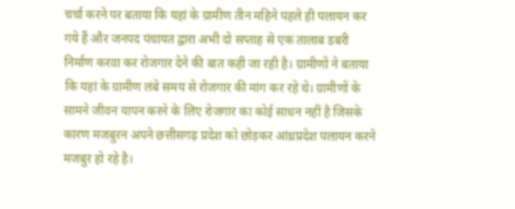चर्चा करने पर बताया कि यहां के ग्रामीण तीन महिने पहले ही पलायन कर गये हैं और जनपद पंचायत द्वारा अभी दो सप्ताह से एक तालाब डबरी निर्माण करवा कर रोजगार देने की बात कही जा रही है। ग्रामीणों ने बताया कि यहां के ग्रामीण लंबे समय से रोजगार की मांग कर रहे थे। ग्रामीणों के सामने जीवन यापन करने के लिए रोजगार का कोई साधन नहीं है जिसके कारण मजबुरन अपने छत्तीसगढ़ प्रदेश को छोड़कर आंध्रप्रदेश पलायन करने मजबुर हो रहे है।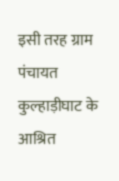इसी तरह ग्राम पंचायत कुल्हाड़ीघाट के आश्रित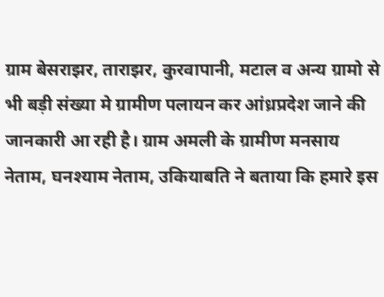ग्राम बेसराझर, ताराझर, कुरवापानी, मटाल व अन्य ग्रामो से भी बड़ी संख्या मे ग्रामीण पलायन कर आंध्रप्रदेश जाने की जानकारी आ रही है। ग्राम अमली के ग्रामीण मनसाय नेताम, घनश्याम नेताम, उकियाबति ने बताया कि हमारे इस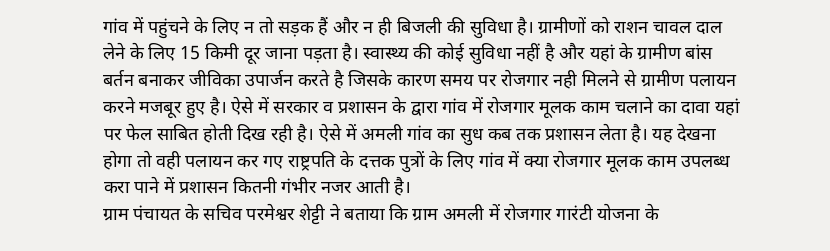गांव में पहुंचने के लिए न तो सड़क हैं और न ही बिजली की सुविधा है। ग्रामीणों को राशन चावल दाल लेने के लिए 15 किमी दूर जाना पड़ता है। स्वास्थ्य की कोई सुविधा नहीं है और यहां के ग्रामीण बांस बर्तन बनाकर जीविका उपार्जन करते है जिसके कारण समय पर रोजगार नही मिलने से ग्रामीण पलायन करने मजबूर हुए है। ऐसे में सरकार व प्रशासन के द्वारा गांव में रोजगार मूलक काम चलाने का दावा यहां पर फेल साबित होती दिख रही है। ऐसे में अमली गांव का सुध कब तक प्रशासन लेता है। यह देखना होगा तो वही पलायन कर गए राष्ट्रपति के दत्तक पुत्रों के लिए गांव में क्या रोजगार मूलक काम उपलब्ध करा पाने में प्रशासन कितनी गंभीर नजर आती है।
ग्राम पंचायत के सचिव परमेश्वर शेट्टी ने बताया कि ग्राम अमली में रोजगार गारंटी योजना के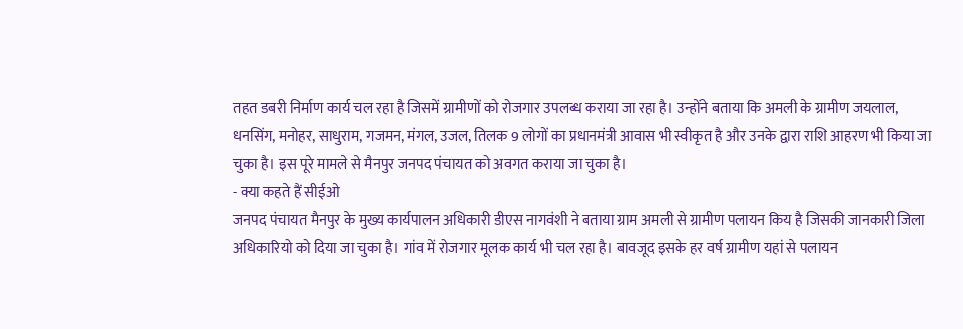तहत डबरी निर्माण कार्य चल रहा है जिसमें ग्रामीणों को रोजगार उपलब्ध कराया जा रहा है। उन्होंने बताया कि अमली के ग्रामीण जयलाल, धनसिंग, मनोहर, साधुराम, गजमन, मंगल, उजल, तिलक 9 लोगों का प्रधानमंत्री आवास भी स्वीकृत है और उनके द्वारा राशि आहरण भी किया जा चुका है। इस पूरे मामले से मैनपुर जनपद पंचायत को अवगत कराया जा चुका है।
- क्या कहते हैं सीईओ
जनपद पंचायत मैनपुर के मुख्य कार्यपालन अधिकारी डीएस नागवंशी ने बताया ग्राम अमली से ग्रामीण पलायन किय है जिसकी जानकारी जिला अधिकारियो को दिया जा चुका है। गांव में रोजगार मूलक कार्य भी चल रहा है। बावजूद इसके हर वर्ष ग्रामीण यहां से पलायन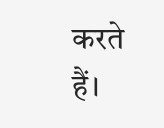करते हैं।